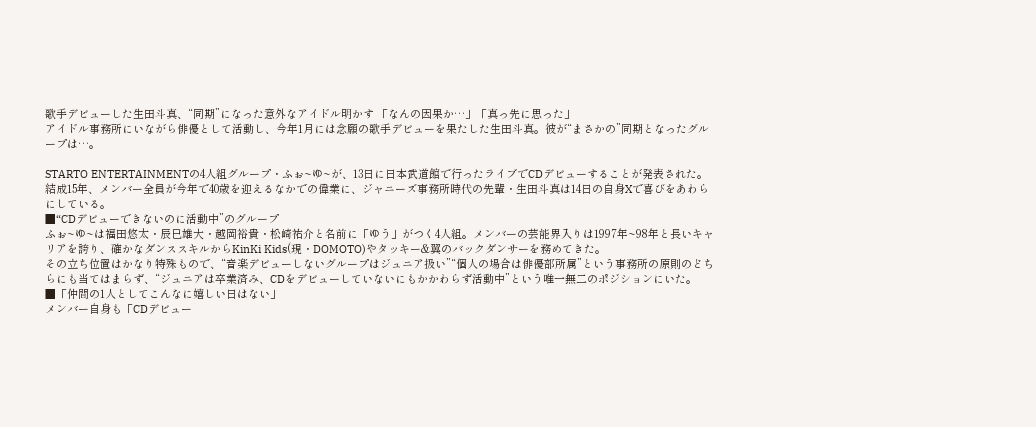歌手デビューした生田斗真、“同期”になった意外なアイドル明かす 「なんの因果か…」「真っ先に思った」
アイドル事務所にいながら俳優として活動し、今年1月には念願の歌手デビューを果たした生田斗真。彼が“まさかの”同期となったグループは…。

STARTO ENTERTAINMENTの4人組グループ・ふぉ~ゆ~が、13日に日本武道館で行ったライブでCDデビューすることが発表された。
結成15年、メンバー全員が今年で40歳を迎えるなかでの偉業に、ジャニーズ事務所時代の先輩・生田斗真は14日の自身Xで喜びをあわらにしている。
■“CDデビューできないのに活動中”のグループ
ふぉ~ゆ~は福田悠太・辰巳雄大・越岡裕貴・松崎祐介と名前に「ゆう」がつく4人組。メンバーの芸能界入りは1997年~98年と長いキャリアを誇り、確かなダンススキルからKinKi Kids(現・DOMOTO)やタッキー&翼のバックダンサーを務めてきた。
その立ち位置はかなり特殊もので、“音楽デビューしないグループはジュニア扱い”“個人の場合は俳優部所属”という事務所の原則のどちらにも当てはまらず、“ジュニアは卒業済み、CDをデビューしていないにもかかわらず活動中”という唯一無二のポジションにいた。
■「仲間の1人としてこんなに嬉しい日はない」
メンバー自身も「CDデビュー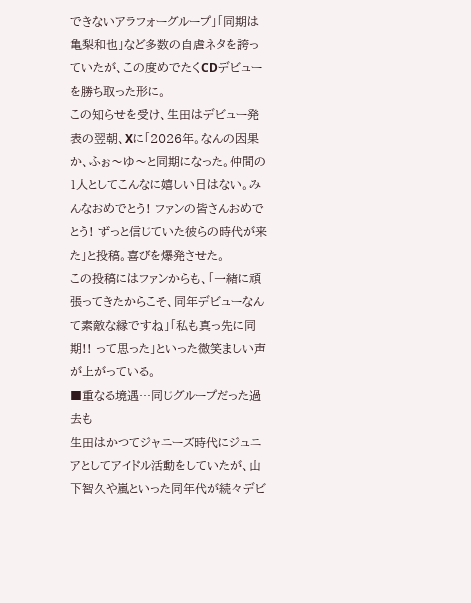できないアラフォーグループ」「同期は亀梨和也」など多数の自虐ネタを誇っていたが、この度めでたくCDデビューを勝ち取った形に。
この知らせを受け、生田はデビュー発表の翌朝、Xに「2026年。なんの因果か、ふぉ〜ゆ〜と同期になった。仲間の1人としてこんなに嬉しい日はない。みんなおめでとう! ファンの皆さんおめでとう! ずっと信じていた彼らの時代が来た」と投稿。喜びを爆発させた。
この投稿にはファンからも、「一緒に頑張ってきたからこそ、同年デビューなんて素敵な縁ですね」「私も真っ先に同期!! って思った」といった微笑ましい声が上がっている。
■重なる境遇…同じグループだった過去も
生田はかつてジャニーズ時代にジュニアとしてアイドル活動をしていたが、山下智久や嵐といった同年代が続々デビ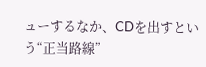ューするなか、CDを出すという“正当路線”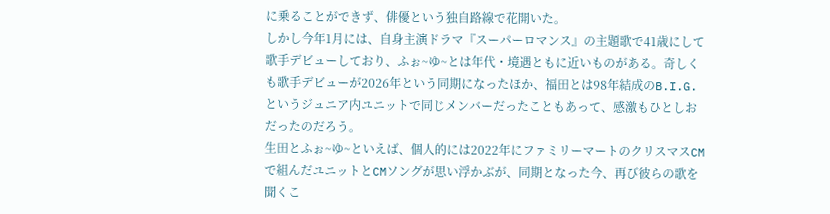に乗ることができず、俳優という独自路線で花開いた。
しかし今年1月には、自身主演ドラマ『スーパーロマンス』の主題歌で41歳にして歌手デビューしており、ふぉ~ゆ~とは年代・境遇ともに近いものがある。奇しくも歌手デビューが2026年という同期になったほか、福田とは98年結成のB.I.G.というジュニア内ユニットで同じメンバーだったこともあって、感激もひとしおだったのだろう。
生田とふぉ~ゆ~といえば、個人的には2022年にファミリーマートのクリスマスCMで組んだユニットとCMソングが思い浮かぶが、同期となった今、再び彼らの歌を聞くこ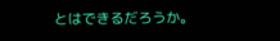とはできるだろうか。